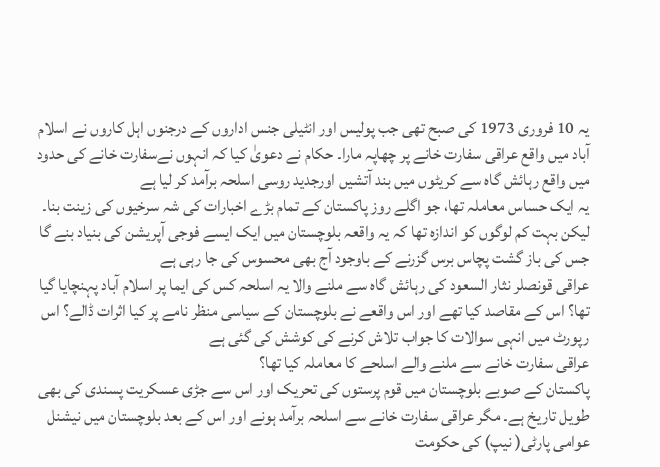یہ 10 فروری 1973 کی صبح تھی جب پولیس اور انٹیلی جنس اداروں کے درجنوں اہل کاروں نے اسلام آباد میں واقع عراقی سفارت خانے پر چھاپہ مارا۔ حکام نے دعویٰ کیا کہ انہوں نےسفارت خانے کی حدود میں واقع رہائش گاہ سے کریٹوں میں بند آتشیں اورجدید روسی اسلحہ برآمد کر لیا ہے
یہ ایک حساس معاملہ تھا، جو اگلے روز پاکستان کے تمام بڑے اخبارات کی شہ سرخیوں کی زینت بنا۔ لیکن بہت کم لوگوں کو اندازہ تھا کہ یہ واقعہ بلوچستان میں ایک ایسے فوجی آپریشن کی بنیاد بنے گا جس کی باز گشت پچاس برس گزرنے کے باوجود آج بھی محسوس کی جا رہی ہے
عراقی قونصلر نثار السعود کی رہائش گاہ سے ملنے والا یہ اسلحہ کس کی ایما پر اسلام آباد پہنچایا گیا تھا؟ اس کے مقاصد کیا تھے اور اس واقعے نے بلوچستان کے سیاسی منظر نامے پر کیا اثرات ڈالے؟ اس رپورٹ میں انہی سوالات کا جواب تلاش کرنے کی کوشش کی گئی ہے
عراقی سفارت خانے سے ملنے والے اسلحے کا معاملہ کیا تھا؟
پاکستان کے صوبے بلوچستان میں قوم پرستوں کی تحریک اور اس سے جڑی عسکریت پسندی کی بھی طویل تاریخ ہے۔ مگر عراقی سفارت خانے سے اسلحہ برآمد ہونے اور اس کے بعد بلوچستان میں نیشنل عوامی پارٹی( نیپ) کی حکومت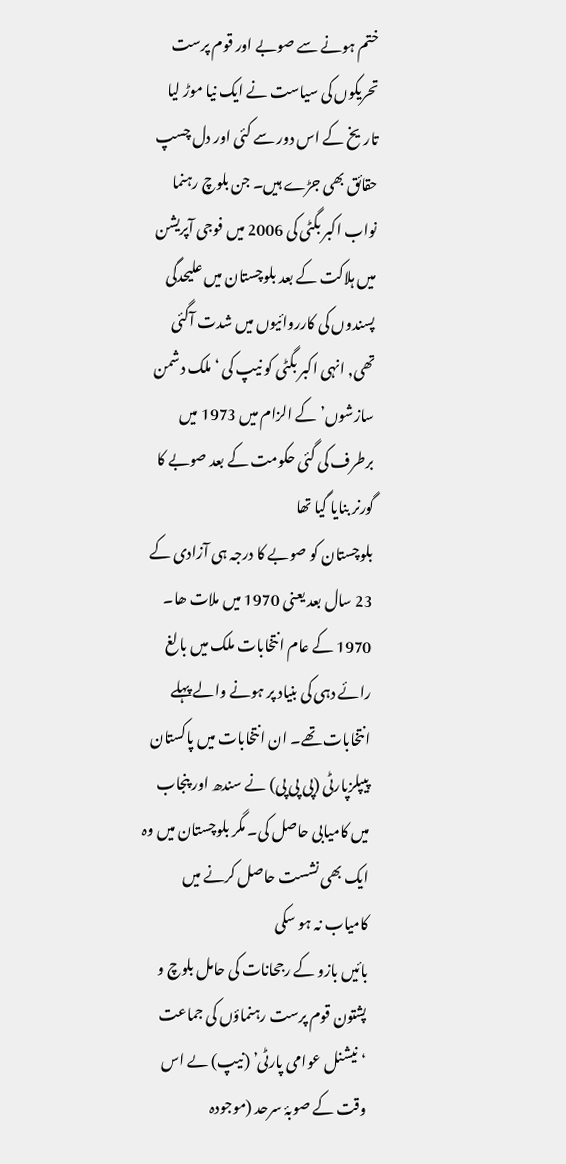ختم ہونے سے صوبے اور قوم پرست تحریکوں کی سیاست نے ایک نیا موڑ لیا
تاریخ کے اس دور سے کئی اور دل چسپ حقائق بھی جڑے ہیں۔ جن بلوچ رہنما نواب اکبر بگٹی کی 2006 میں فوجی آپریشن میں ہلاکت کے بعد بلوچستان میں علیحدگی پسندوں کی کارروائیوں میں شدت آگئی تھی, انہی اکبر بگٹی کو نیپ کی ‘ملک دشمن سازشوں’ کے الزام میں 1973 میں برطرف کی گئی حکومت کے بعد صوبے کا گورنر بنایا گیا تھا
بلوچستان کو صوبے کا درجہ ہی آزادی کے 23 سال بعد یعنی 1970 میں ملات ھا۔ 1970 کے عام انتخابات ملک میں بالغ رائے دہی کی بنیاد پر ہونے والے پہلے انتخابات تھے۔ ان انتخابات میں پاکستان پیپلزپارٹی (پی پی پی) نے سندھ اور پنجاب میں کامیابی حاصل کی۔ مگر بلوچستان میں وہ ایک بھی نشست حاصل کرنے میں کامیاب نہ ہو سکی
بائیں بازو کے رجحانات کی حامل بلوچ و پشتون قوم پرست رہنماؤں کی جماعت ‘نیشنل عوامی پارٹی’ (نیپ) ںے اس وقت کے صوبۂ سرحد (موجودہ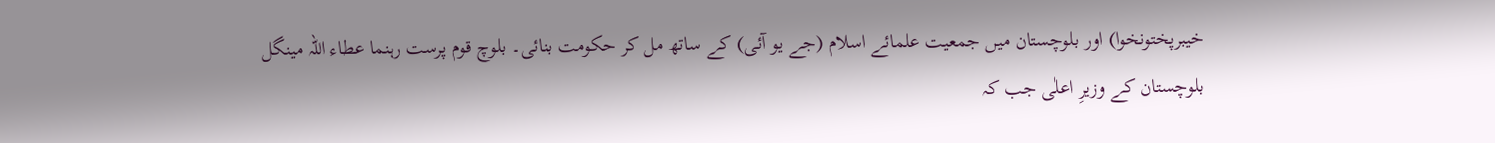خیبرپختونخوا) اور بلوچستان میں جمعیت علمائے اسلام (جے یو آئی) کے ساتھ مل کر حکومت بنائی۔ بلوچ قوم پرست رہنما عطاء اللہ مینگل بلوچستان کے وزیرِ اعلٰی جب کہ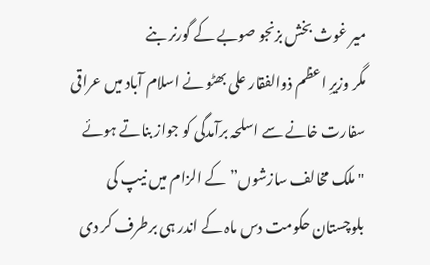میر غوث بخش بزنجو صوبے کے گورنر بنے
مگر وزیرِ اعظم ذوالفقار علی بھٹو نے اسلام آباد میں عراقی سفارت خانے سے اسلحہ برآمدگی کو جواز بناتے ہوئے "ملک مخالف سازشوں” کے الزام میں نیپ کی بلوچستان حکومت دس ماہ کے اندر ہی برطرف کر دی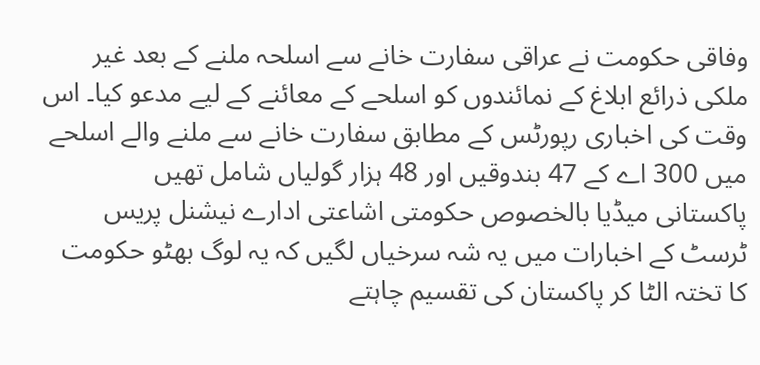وفاقی حکومت نے عراقی سفارت خانے سے اسلحہ ملنے کے بعد غیر ملکی ذرائع ابلاغ کے نمائندوں کو اسلحے کے معائنے کے لیے مدعو کیا۔ اس وقت کی اخباری رپورٹس کے مطابق سفارت خانے سے ملنے والے اسلحے میں 300 اے کے 47 بندوقیں اور 48 ہزار گولیاں شامل تھیں
پاکستانی میڈیا بالخصوص حکومتی اشاعتی ادارے نیشنل پریس ٹرسٹ کے اخبارات میں یہ شہ سرخیاں لگیں کہ یہ لوگ بھٹو حکومت کا تختہ الٹا کر پاکستان کی تقسیم چاہتے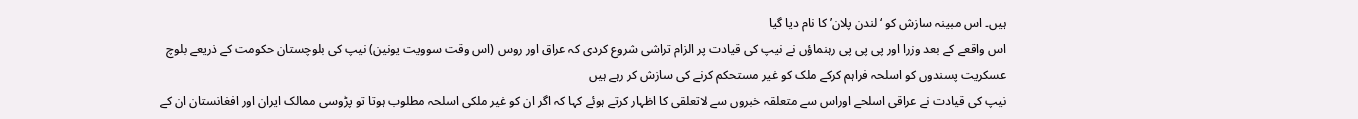ہیں۔ اس مبینہ سازش کو ‘لندن پلان’ کا نام دیا گیا
اس واقعے کے بعد وزرا اور پی پی پی رہنماؤں نے نیپ کی قیادت پر الزام تراشی شروع کردی کہ عراق اور روس (اس وقت سوویت یونین) نیپ کی بلوچستان حکومت کے ذریعے بلوچ عسکریت پسندوں کو اسلحہ فراہم کرکے ملک کو غیر مستحکم کرنے کی سازش کر رہے ہیں
نیپ کی قیادت نے عراقی اسلحے اوراس سے متعلقہ خبروں سے لاتعلقی کا اظہار کرتے ہوئے کہا کہ اگر ان کو غیر ملکی اسلحہ مطلوب ہوتا تو پڑوسی ممالک ایران اور افغانستان ان کے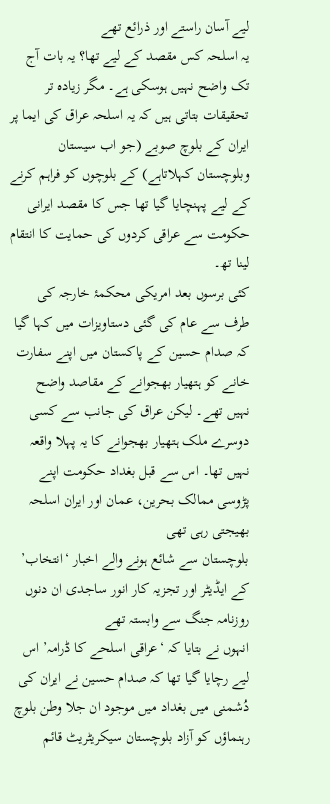لیے آسان راستے اور ذرائع تھے
یہ اسلحہ کس مقصد کے لیے تھا؟ یہ بات آج تک واضح نہیں ہوسکی ہے۔ مگر زیادہ تر تحقیقات بتاتی ہیں کہ یہ اسلحہ عراق کی ایما پر ایران کے بلوچ صوبے (جو اب سیستان وبلوچستان کہلاتاہے) کے بلوچوں کو فراہم کرنے کے لیے پہنچایا گیا تھا جس کا مقصد ایرانی حکومت سے عراقی کردوں کی حمایت کا انتقام لینا تھ۔
کئی برسوں بعد امریکی محکمۂ خارجہ کی طرف سے عام کی گئی دستاویزات میں کہا گیا کہ صدام حسین کے پاکستان میں اپنے سفارت خانے کو ہتھیار بھجوانے کے مقاصد واضح نہیں تھے۔ لیکن عراق کی جانب سے کسی دوسرے ملک ہتھیار بھجوانے کا یہ پہلا واقعہ نہیں تھا۔ اس سے قبل بغداد حکومت اپنے پڑوسی ممالک بحرین، عمان اور ایران اسلحہ بھیجتی رہی تھی
بلوچستان سے شائع ہونے والے اخبار ‘انتخاب’ کے ایڈیٹر اور تجزیہ کار انور ساجدی ان دنوں روزنامہ جنگ سے وابستہ تھے
انہوں نے بتایا کہ ‘عراقی اسلحے کا ڈرامہ’ اس لیے رچایا گیا تھا کہ صدام حسین نے ایران کی دُشمنی میں بغداد میں موجود ان جلا وطن بلوچ رہنماؤں کو آزاد بلوچستان سیکریٹریٹ قائم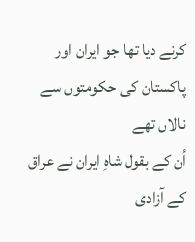کرنے دیا تھا جو ایران اور پاکستان کی حکومتوں سے نالاں تھے
اُن کے بقول شاہِ ایران نے عراق کے آزادی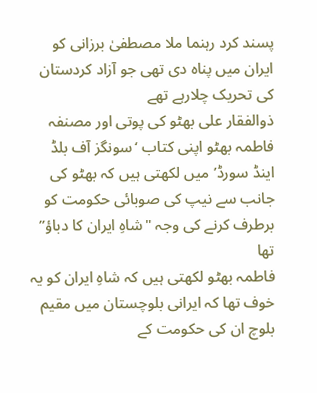پسند کرد رہنما ملا مصطفیٰ برزانی کو ایران میں پناہ دی تھی جو آزاد کردستان کی تحریک چلارہے تھے
ذوالفقار علی بھٹو کی پوتی اور مصنفہ فاطمہ بھٹو اپنی کتاب ‘سونگز آف بلڈ اینڈ سورڈ’ میں لکھتی ہیں کہ بھٹو کی جانب سے نیپ کی صوبائی حکومت کو برطرف کرنے کی وجہ "شاہِ ایران کا دباؤ” تھا
فاطمہ بھٹو لکھتی ہیں کہ شاہِ ایران کو یہ خوف تھا کہ ایرانی بلوچستان میں مقیم بلوچ ان کی حکومت کے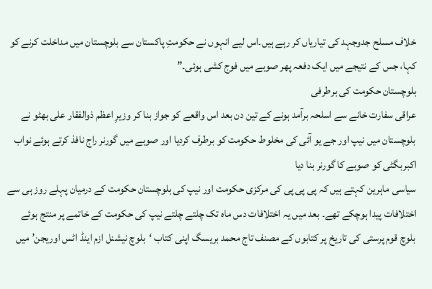خلاف مسلح جدوجہد کی تیاریاں کر رہے ہیں۔اس لیے انہوں نے حکومتِ پاکستان سے بلوچستان میں مداخلت کرنے کو کہا، جس کے نتیجے میں ایک دفعہ پھر صوبے میں فوج کشی ہوئی۔”
بلوچستان حکومت کی برطرفی
عراقی سفارت خانے سے اسلحہ برآمد ہونے کے تین دن بعد اس واقعے کو جواز بنا کر وزیرِ اعظم ذوالفقار علی بھٹو نے بلوچستان میں نیپ اور جے یو آئی کی مخلوط حکومت کو برطرف کردیا اور صوبے میں گورنر راج نافذ کرتے ہوئے نواب اکبربگٹی کو صوبے کا گورنر بنا دیا
سیاسی ماہرین کہتے ہیں کہ پی پی پی کی مرکزی حکومت اور نیپ کی بلوچستان حکومت کے درمیان پہلے روز ہی سے اختلافات پیدا ہوچکے تھے۔ بعد میں یہ اختلافات دس ماہ تک چلتے چلتے نیپ کی حکومت کے خاتمے پر منتج ہوئے
بلوچ قوم پرستی کی تاریخ پر کتابوں کے مصنف تاج محمد بریسگ اپنی کتاب ‘بلوچ نیشنل ازم اینڈ اٹس اوریجن’ میں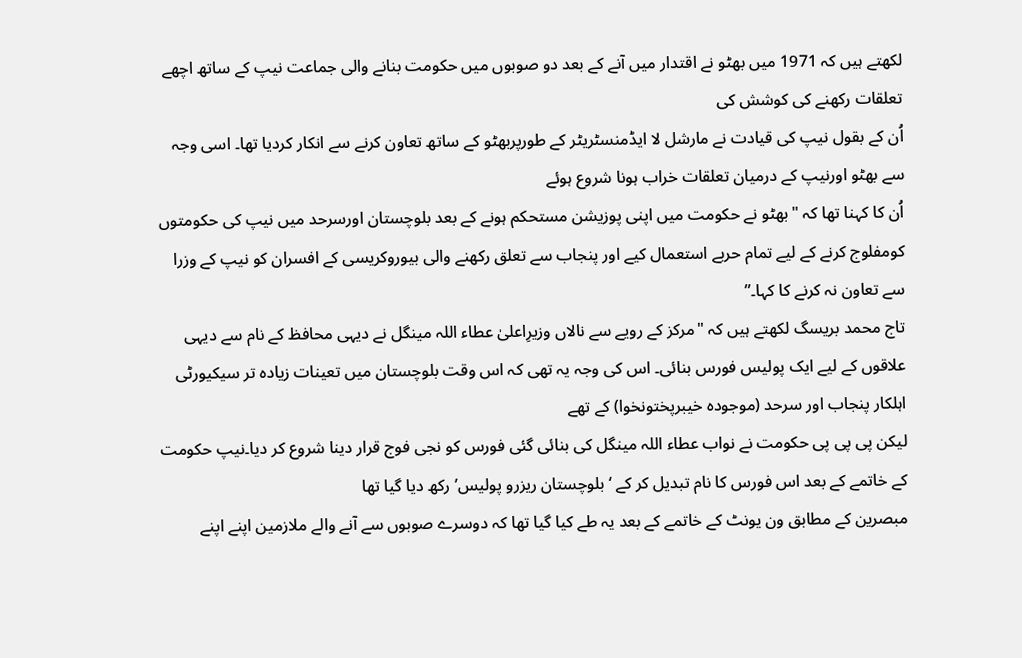لکھتے ہیں کہ 1971 میں بھٹو نے اقتدار میں آنے کے بعد دو صوبوں میں حکومت بنانے والی جماعت نیپ کے ساتھ اچھے تعلقات رکھنے کی کوشش کی
اُن کے بقول نیپ کی قیادت نے مارشل لا ایڈمنسٹریٹر کے طورپربھٹو کے ساتھ تعاون کرنے سے انکار کردیا تھا۔ اسی وجہ سے بھٹو اورنیپ کے درمیان تعلقات خراب ہونا شروع ہوئے
اُن کا کہنا تھا کہ "بھٹو نے حکومت میں اپنی پوزیشن مستحکم ہونے کے بعد بلوچستان اورسرحد میں نیپ کی حکومتوں کومفلوج کرنے کے لیے تمام حربے استعمال کیے اور پنجاب سے تعلق رکھنے والی بیوروکریسی کے افسران کو نیپ کے وزرا سے تعاون نہ کرنے کا کہا۔”
تاج محمد بریسگ لکھتے ہیں کہ "مرکز کے رویے سے نالاں وزیرِاعلیٰ عطاء اللہ مینگل نے دیہی محافظ کے نام سے دیہی علاقوں کے لیے ایک پولیس فورس بنائی۔ اس کی وجہ یہ تھی کہ اس وقت بلوچستان میں تعینات زیادہ تر سیکیورٹی اہلکار پنجاب اور سرحد (موجودہ خیبرپختونخوا) کے تھے
لیکن پی پی پی حکومت نے نواب عطاء اللہ مینگل کی بنائی گئی فورس کو نجی فوج قرار دینا شروع کر دیا۔نیپ حکومت کے خاتمے کے بعد اس فورس کا نام تبدیل کر کے ‘بلوچستان ریزرو پولیس’ رکھ دیا گیا تھا
مبصرین کے مطابق ون یونٹ کے خاتمے کے بعد یہ طے کیا گیا تھا کہ دوسرے صوبوں سے آنے والے ملازمین اپنے اپنے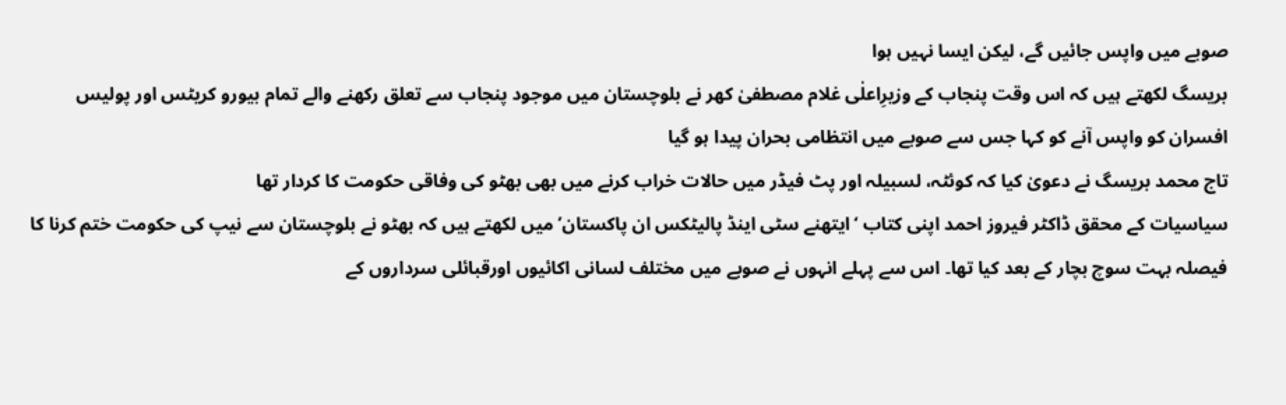صوبے میں واپس جائیں گے، لیکن ایسا نہیں ہوا
بریسگ لکھتے ہیں کہ اس وقت پنجاب کے وزیرِاعلٰی غلام مصطفیٰ کھر نے بلوچستان میں موجود پنجاب سے تعلق رکھنے والے تمام بیورو کریٹس اور پولیس افسران کو واپس آنے کو کہا جس سے صوبے میں انتظامی بحران پیدا ہو گیا
تاج محمد بریسگ نے دعویٰ کیا کہ کوئٹہ، لسبیلہ اور پٹ فیڈر میں حالات خراب کرنے میں بھی بھٹو کی وفاقی حکومت کا کردار تھا
سیاسیات کے محقق ڈاکٹر فیروز احمد اپنی کتاب ‘ایتھنے سٹی اینڈ پالیٹکس ان پاکستان’ میں لکھتے ہیں کہ بھٹو نے بلوچستان سے نیپ کی حکومت ختم کرنا کا فیصلہ بہت سوچ بچار کے بعد کیا تھا۔ اس سے پہلے انہوں نے صوبے میں مختلف لسانی اکائیوں اورقبائلی سرداروں کے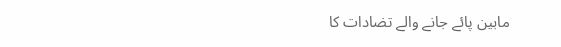مابین پائے جانے والے تضادات کا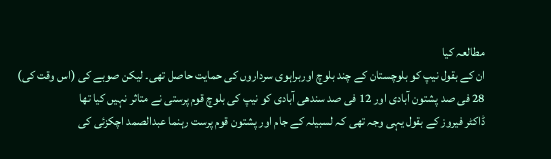مطالعہ کیا
ان کے بقول نیپ کو بلوچستان کے چند بلوچ اوربراہوی سرداروں کی حمایت حاصل تھی۔ لیکن صوبے کی (اس وقت کی) 28 فی صد پشتون آبادی اور 12 فی صد سندھی آبادی کو نیپ کی بلوچ قوم پرستی نے متاثر نہیں کیا تھا
ڈاکٹر فیروز کے بقول یہی وجہ تھی کہ لسبیلہ کے جام اور پشتون قوم پرست رہنما عبدالصمد اچکزئی کی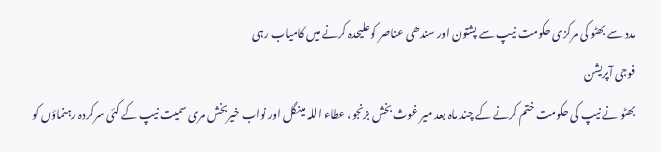مدد سے بھٹو کی مرکزی حکومت نیپ سے پشتون اور سندھی عناصر کوعلیحدہ کرنے میں کامیاب رہی
فوجی آپریشن
بھٹو نے نیپ کی حکومت ختم کرنے کے چند ماہ بعد میر غوث بخش بزنجو، عطاء اللہ مینگل اور نواب خیربخش مری سمیت نیپ کے کئی سرکردہ رہنماؤں کو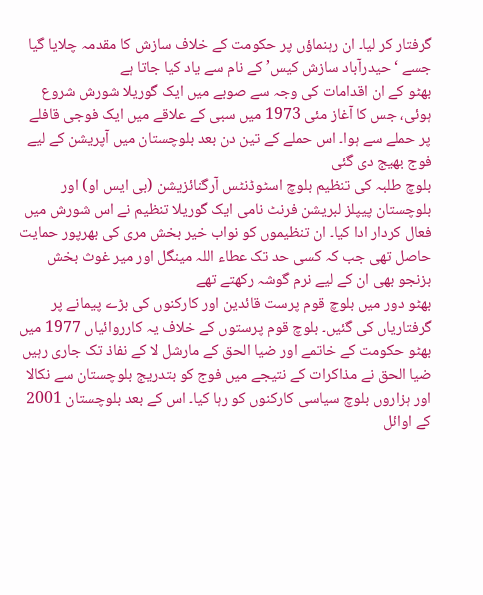گرفتار کر لیا۔ ان رہنماؤں پر حکومت کے خلاف سازش کا مقدمہ چلایا گیا جسے ‘حیدرآباد سازش کیس’ کے نام سے یاد کیا جاتا ہے
بھٹو کے ان اقدامات کی وجہ سے صوبے میں ایک گوریلا شورش شروع ہوئی، جس کا آغاز مئی 1973 میں سبی کے علاقے میں ایک فوجی قافلے پر حملے سے ہوا۔ اس حملے کے تین دن بعد بلوچستان میں آپریشن کے لیے فوج بھیج دی گئی
بلوچ طلبہ کی تنظیم بلوچ اسٹوڈنٹس آرگنائزیشن (بی ایس او) اور بلوچستان پیپلز لبریشن فرنٹ نامی ایک گوریلا تنظیم نے اس شورش میں فعال کردار ادا کیا۔ ان تنظیموں کو نواب خیر بخش مری کی بھرپور حمایت حاصل تھی جب کہ کسی حد تک عطاء اللہ مینگل اور میر غوث بخش بزنجو بھی ان کے لیے نرم گوشہ رکھتے تھے
بھٹو دور میں بلوچ قوم پرست قائدین اور کارکنوں کی بڑے پیمانے پر گرفتاریاں کی گئیں۔ بلوچ قوم پرستوں کے خلاف یہ کارروائیاں 1977 میں بھٹو حکومت کے خاتمے اور ضیا الحق کے مارشل لا کے نفاذ تک جاری رہیں
ضیا الحق نے مذاکرات کے نتیجے میں فوج کو بتدریج بلوچستان سے نکالا اور ہزاروں بلوچ سیاسی کارکنوں کو رہا کیا۔ اس کے بعد بلوچستان 2001 کے اوائل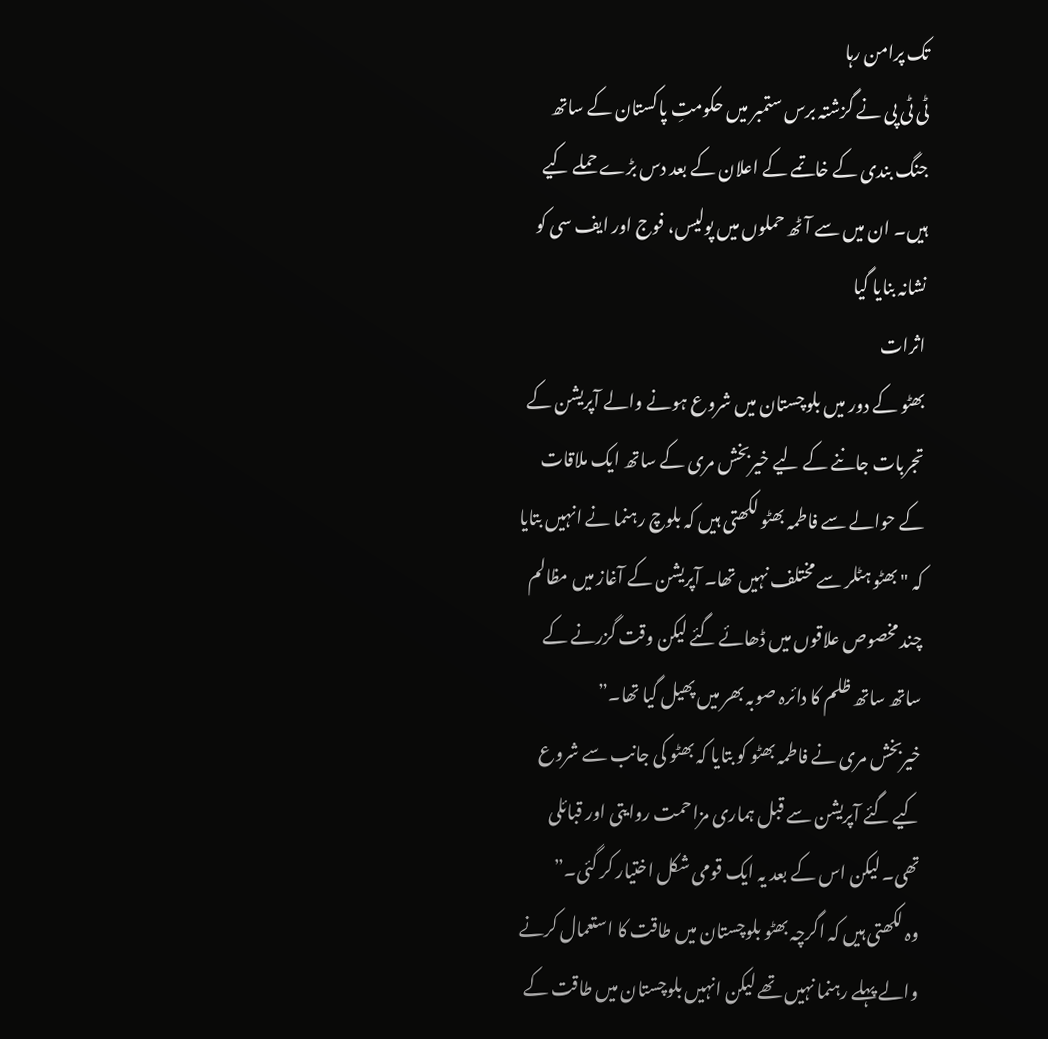تک پرامن رہا
ٹی ٹی پی نے گزشتہ برس ستمبر میں حکومتِ پاکستان کے ساتھ جنگ بندی کے خاتمے کے اعلان کے بعد دس بڑے حملے کیے ہیں۔ ان میں سے آٹھ حملوں میں پولیس، فوج اور ایف سی کو نشانہ بنایا گیا
اثرات
بھٹو کے دور میں بلوچستان میں شروع ہونے والے آپریشن کے تجربات جاننے کے لیے خیربخش مری کے ساتھ ایک ملاقات کے حوالے سے فاطمہ بھٹو لکھتی ہیں کہ بلوچ رہنما نے انہیں بتایا کہ "بھٹو ہٹلر سے مختلف نہیں تھا۔ آپریشن کے آغاز میں مظالم چند مخصوص علاقوں میں ڈھائے گئے لیکن وقت گزرنے کے ساتھ ساتھ ظلم کا دائرہ صوبہ بھر میں پھیل گیا تھا۔”
خیربخش مری نے فاطمہ بھٹو کو بتایا کہ بھٹو کی جانب سے شروع کیے گئے آپریشن سے قبل ہماری مزاحمت روایتی اور قبائلی تھی۔ لیکن اس کے بعد یہ ایک قومی شکل اختیار کر گئی۔”
وہ لکھتی ہیں کہ اگرچہ بھٹو بلوچستان میں طاقت کا استعمال کرنے والے پہلے رہنما نہیں تھے لیکن انہیں بلوچستان میں طاقت کے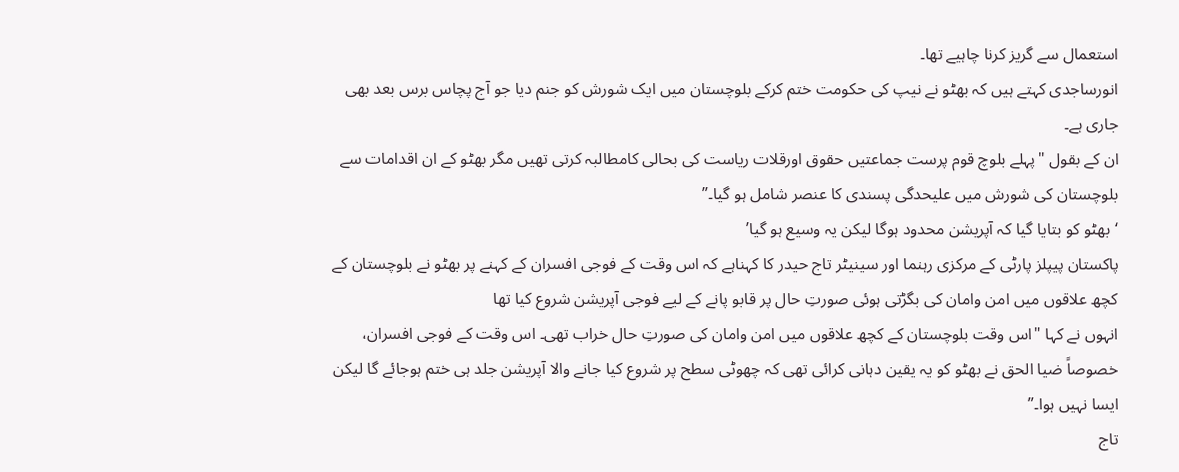استعمال سے گریز کرنا چاہیے تھا۔
انورساجدی کہتے ہیں کہ بھٹو نے نیپ کی حکومت ختم کرکے بلوچستان میں ایک شورش کو جنم دیا جو آج پچاس برس بعد بھی جاری ہے۔
ان کے بقول "پہلے بلوچ قوم پرست جماعتیں حقوق اورقلات ریاست کی بحالی کامطالبہ کرتی تھیں مگر بھٹو کے ان اقدامات سے بلوچستان کی شورش میں علیحدگی پسندی کا عنصر شامل ہو گیا۔”
‘بھٹو کو بتایا گیا کہ آپریشن محدود ہوگا لیکن یہ وسیع ہو گیا’
پاکستان پیپلز پارٹی کے مرکزی رہنما اور سینیٹر تاج حیدر کا کہناہے کہ اس وقت کے فوجی افسران کے کہنے پر بھٹو نے بلوچستان کے کچھ علاقوں میں امن وامان کی بگڑتی ہوئی صورتِ حال پر قابو پانے کے لیے فوجی آپریشن شروع کیا تھا
انہوں نے کہا "اس وقت بلوچستان کے کچھ علاقوں میں امن وامان کی صورتِ حال خراب تھی۔ اس وقت کے فوجی افسران، خصوصاً ضیا الحق نے بھٹو کو یہ یقین دہانی کرائی تھی کہ چھوٹی سطح پر شروع کیا جانے والا آپریشن جلد ہی ختم ہوجائے گا لیکن ایسا نہیں ہوا۔”
تاج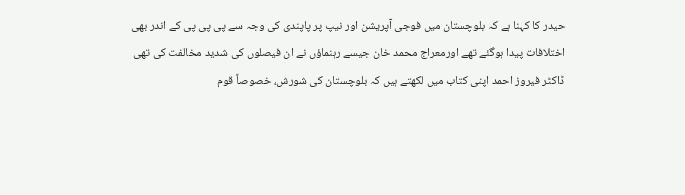حیدر کا کہنا ہے کہ بلوچستان میں فوجی آپریشن اور نیپ پر پاپندی کی وجہ سے پی پی پی کے اندر بھی اختلافات پیدا ہوگئے تھے اورمعراج محمد خان جیسے رہنماؤں نے ان فیصلوں کی شدید مخالفت کی تھی
ڈاکٹر فیروز احمد اپنی کتاب میں لکھتے ہیں کہ بلوچستان کی شورش، خصوصاً قوم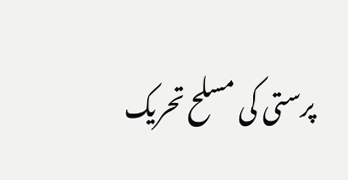پرستی کی مسلح تحریک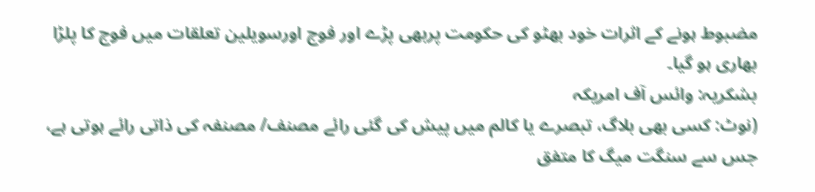مضبوط ہونے کے اثرات خود بھٹو کی حکومت پربھی پڑے اور فوج اورسویلین تعلقات میں فوج کا پلڑا بھاری ہو گیا۔
بشکریہ: وائس آف امریکہ
(نوٹ: کسی بھی بلاگ، تبصرے یا کالم میں پیش کی گئی رائے مصنف/ مصنفہ کی ذاتی رائے ہوتی ہے، جس سے سنگت میگ کا متفق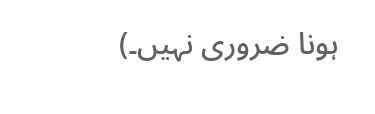ہونا ضروری نہیں۔)